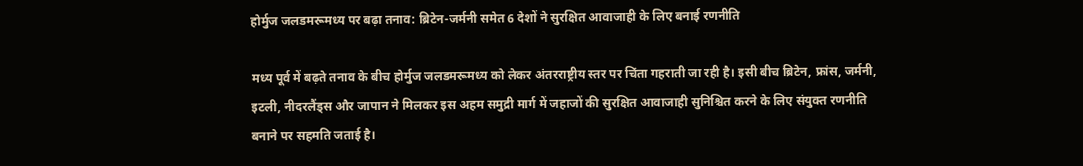होर्मुज जलडमरूमध्य पर बढ़ा तनाव: ब्रिटेन-जर्मनी समेत 6 देशों ने सुरक्षित आवाजाही के लिए बनाई रणनीति

मध्य पूर्व में बढ़ते तनाव के बीच होर्मुज जलडमरूमध्य को लेकर अंतरराष्ट्रीय स्तर पर चिंता गहराती जा रही है। इसी बीच ब्रिटेन, फ्रांस, जर्मनी, इटली, नीदरलैंड्स और जापान ने मिलकर इस अहम समुद्री मार्ग में जहाजों की सुरक्षित आवाजाही सुनिश्चित करने के लिए संयुक्त रणनीति बनाने पर सहमति जताई है।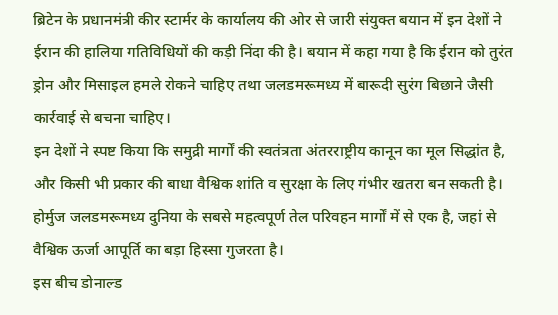ब्रिटेन के प्रधानमंत्री कीर स्टार्मर के कार्यालय की ओर से जारी संयुक्त बयान में इन देशों ने ईरान की हालिया गतिविधियों की कड़ी निंदा की है। बयान में कहा गया है कि ईरान को तुरंत ड्रोन और मिसाइल हमले रोकने चाहिए तथा जलडमरूमध्य में बारूदी सुरंग बिछाने जैसी कार्रवाई से बचना चाहिए।
इन देशों ने स्पष्ट किया कि समुद्री मार्गों की स्वतंत्रता अंतरराष्ट्रीय कानून का मूल सिद्धांत है, और किसी भी प्रकार की बाधा वैश्विक शांति व सुरक्षा के लिए गंभीर खतरा बन सकती है। होर्मुज जलडमरूमध्य दुनिया के सबसे महत्वपूर्ण तेल परिवहन मार्गों में से एक है, जहां से वैश्विक ऊर्जा आपूर्ति का बड़ा हिस्सा गुजरता है।
इस बीच डोनाल्ड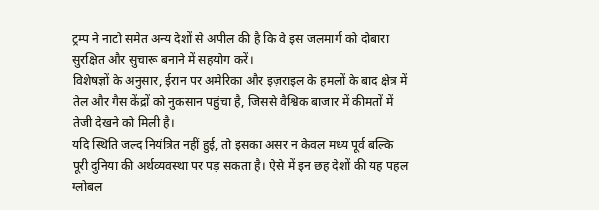ट्रम्प ने नाटो समेत अन्य देशों से अपील की है कि वे इस जलमार्ग को दोबारा सुरक्षित और सुचारू बनाने में सहयोग करें।
विशेषज्ञों के अनुसार, ईरान पर अमेरिका और इज़राइल के हमलों के बाद क्षेत्र में तेल और गैस केंद्रों को नुकसान पहुंचा है, जिससे वैश्विक बाजार में कीमतों में तेजी देखने को मिली है।
यदि स्थिति जल्द नियंत्रित नहीं हुई, तो इसका असर न केवल मध्य पूर्व बल्कि पूरी दुनिया की अर्थव्यवस्था पर पड़ सकता है। ऐसे में इन छह देशों की यह पहल ग्लोबल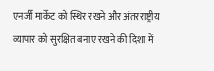एनर्जी मार्केट को स्थिर रखने और अंतरराष्ट्रीय व्यापार को सुरक्षित बनाए रखने की दिशा में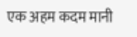एक अहम कदम मानी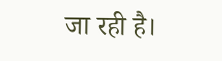जा रही है।